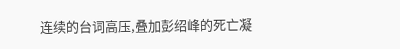连续的台词高压,叠加彭绍峰的死亡凝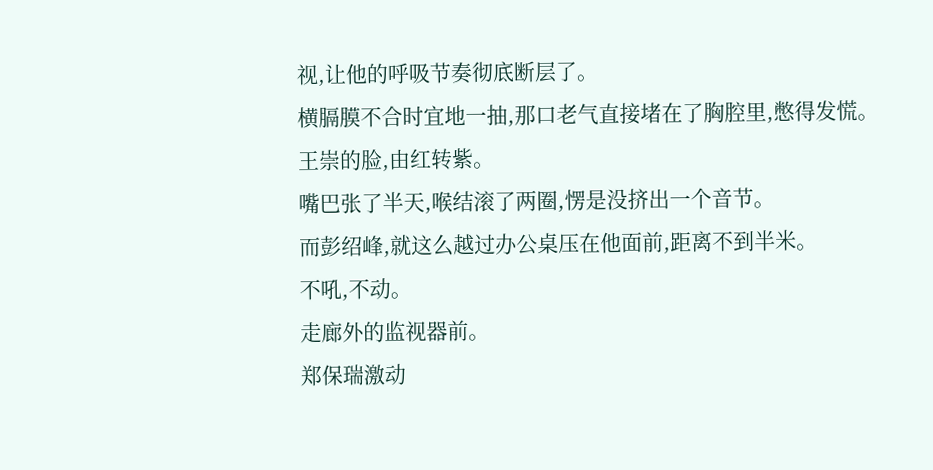视,让他的呼吸节奏彻底断层了。
横膈膜不合时宜地一抽,那口老气直接堵在了胸腔里,憋得发慌。
王崇的脸,由红转紫。
嘴巴张了半天,喉结滚了两圈,愣是没挤出一个音节。
而彭绍峰,就这么越过办公桌压在他面前,距离不到半米。
不吼,不动。
走廊外的监视器前。
郑保瑞激动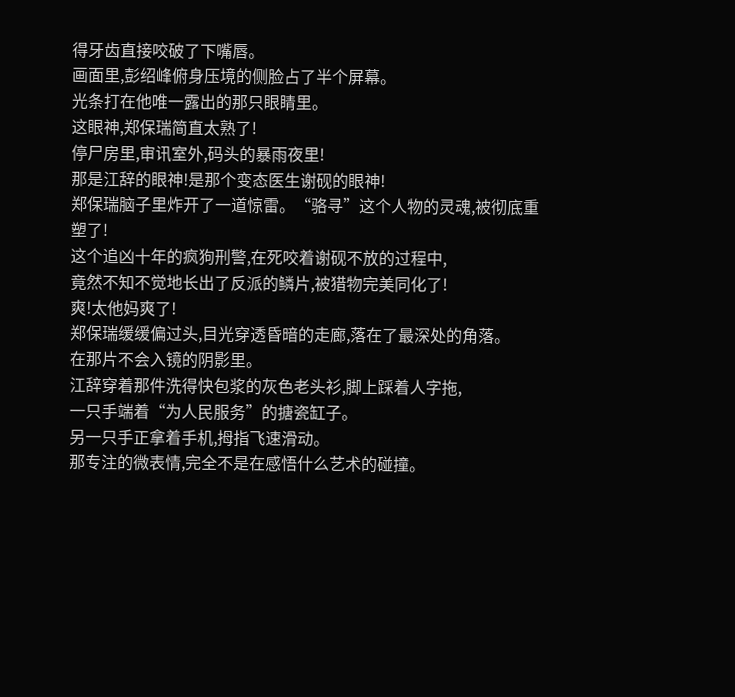得牙齿直接咬破了下嘴唇。
画面里,彭绍峰俯身压境的侧脸占了半个屏幕。
光条打在他唯一露出的那只眼睛里。
这眼神,郑保瑞简直太熟了!
停尸房里,审讯室外,码头的暴雨夜里!
那是江辞的眼神!是那个变态医生谢砚的眼神!
郑保瑞脑子里炸开了一道惊雷。“骆寻”这个人物的灵魂,被彻底重塑了!
这个追凶十年的疯狗刑警,在死咬着谢砚不放的过程中,
竟然不知不觉地长出了反派的鳞片,被猎物完美同化了!
爽!太他妈爽了!
郑保瑞缓缓偏过头,目光穿透昏暗的走廊,落在了最深处的角落。
在那片不会入镜的阴影里。
江辞穿着那件洗得快包浆的灰色老头衫,脚上踩着人字拖,
一只手端着“为人民服务”的搪瓷缸子。
另一只手正拿着手机,拇指飞速滑动。
那专注的微表情,完全不是在感悟什么艺术的碰撞。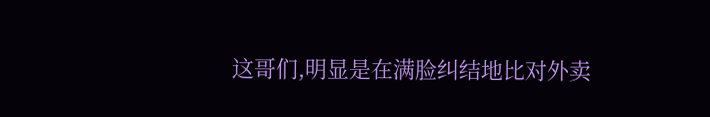这哥们,明显是在满脸纠结地比对外卖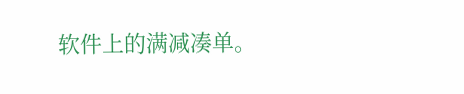软件上的满减凑单。